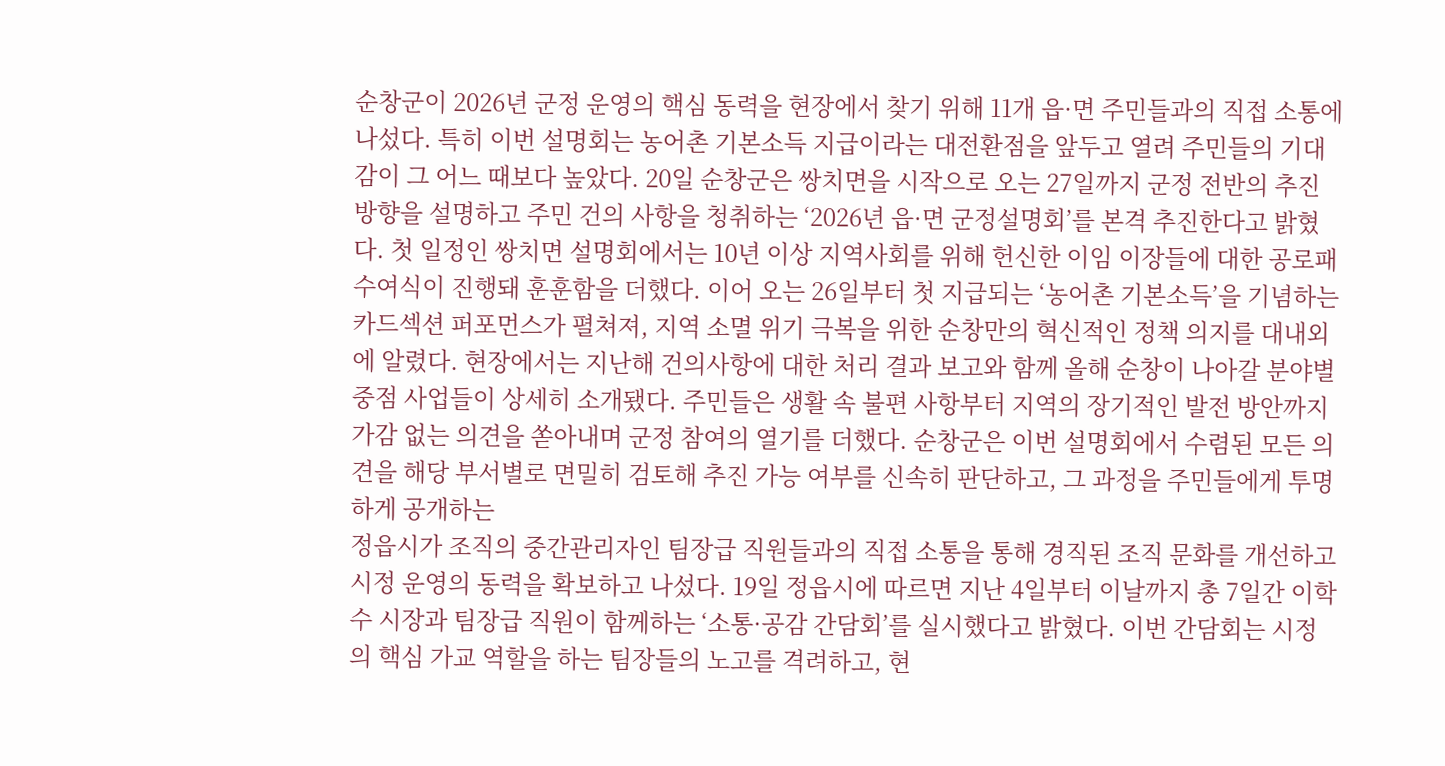순창군이 2026년 군정 운영의 핵심 동력을 현장에서 찾기 위해 11개 읍·면 주민들과의 직접 소통에 나섰다. 특히 이번 설명회는 농어촌 기본소득 지급이라는 대전환점을 앞두고 열려 주민들의 기대감이 그 어느 때보다 높았다. 20일 순창군은 쌍치면을 시작으로 오는 27일까지 군정 전반의 추진 방향을 설명하고 주민 건의 사항을 청취하는 ‘2026년 읍·면 군정설명회’를 본격 추진한다고 밝혔다. 첫 일정인 쌍치면 설명회에서는 10년 이상 지역사회를 위해 헌신한 이임 이장들에 대한 공로패 수여식이 진행돼 훈훈함을 더했다. 이어 오는 26일부터 첫 지급되는 ‘농어촌 기본소득’을 기념하는 카드섹션 퍼포먼스가 펼쳐져, 지역 소멸 위기 극복을 위한 순창만의 혁신적인 정책 의지를 대내외에 알렸다. 현장에서는 지난해 건의사항에 대한 처리 결과 보고와 함께 올해 순창이 나아갈 분야별 중점 사업들이 상세히 소개됐다. 주민들은 생활 속 불편 사항부터 지역의 장기적인 발전 방안까지 가감 없는 의견을 쏟아내며 군정 참여의 열기를 더했다. 순창군은 이번 설명회에서 수렴된 모든 의견을 해당 부서별로 면밀히 검토해 추진 가능 여부를 신속히 판단하고, 그 과정을 주민들에게 투명하게 공개하는
정읍시가 조직의 중간관리자인 팀장급 직원들과의 직접 소통을 통해 경직된 조직 문화를 개선하고 시정 운영의 동력을 확보하고 나섰다. 19일 정읍시에 따르면 지난 4일부터 이날까지 총 7일간 이학수 시장과 팀장급 직원이 함께하는 ‘소통·공감 간담회’를 실시했다고 밝혔다. 이번 간담회는 시정의 핵심 가교 역할을 하는 팀장들의 노고를 격려하고, 현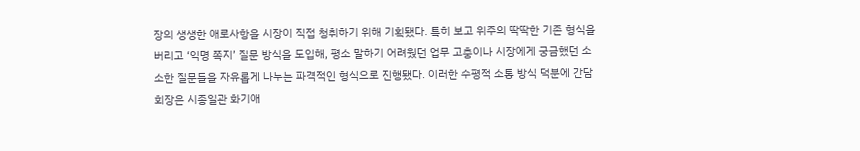장의 생생한 애로사항을 시장이 직접 청취하기 위해 기획됐다. 특히 보고 위주의 딱딱한 기존 형식을 버리고 ‘익명 쪽지’ 질문 방식을 도입해, 평소 말하기 어려웠던 업무 고충이나 시장에게 궁금했던 소소한 질문들을 자유롭게 나누는 파격적인 형식으로 진행됐다. 이러한 수평적 소통 방식 덕분에 간담회장은 시종일관 화기애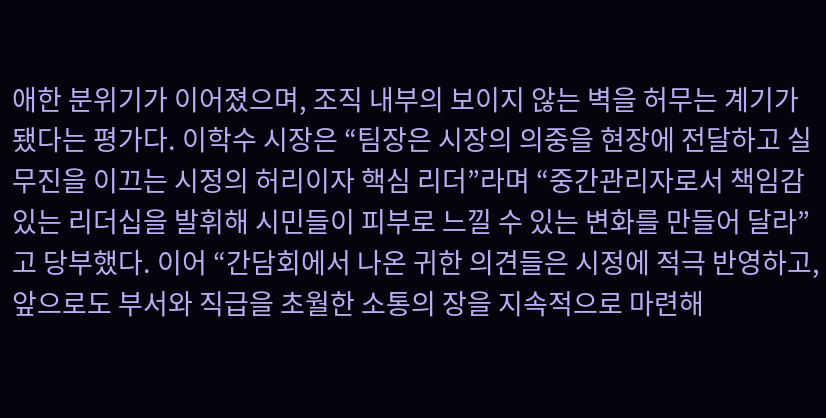애한 분위기가 이어졌으며, 조직 내부의 보이지 않는 벽을 허무는 계기가 됐다는 평가다. 이학수 시장은 “팀장은 시장의 의중을 현장에 전달하고 실무진을 이끄는 시정의 허리이자 핵심 리더”라며 “중간관리자로서 책임감 있는 리더십을 발휘해 시민들이 피부로 느낄 수 있는 변화를 만들어 달라”고 당부했다. 이어 “간담회에서 나온 귀한 의견들은 시정에 적극 반영하고, 앞으로도 부서와 직급을 초월한 소통의 장을 지속적으로 마련해